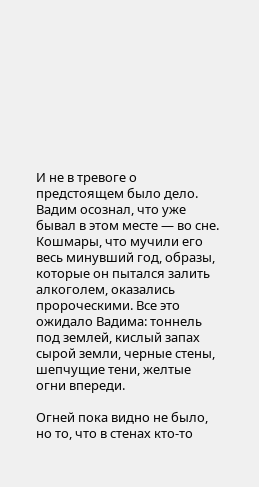И не в тревоге о предстоящем было дело. Вадим осознал, что уже бывал в этом месте — во сне. Кошмары, что мучили его весь минувший год, образы, которые он пытался залить алкоголем, оказались пророческими. Все это ожидало Вадима: тоннель под землей, кислый запах сырой земли, черные стены, шепчущие тени, желтые огни впереди.

Огней пока видно не было, но то, что в стенах кто-то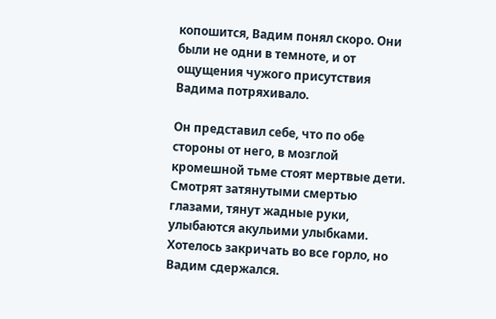копошится, Вадим понял скоро. Они были не одни в темноте, и от ощущения чужого присутствия Вадима потряхивало.

Он представил себе, что по обе стороны от него, в мозглой кромешной тьме стоят мертвые дети. Смотрят затянутыми смертью глазами, тянут жадные руки, улыбаются акульими улыбками. Хотелось закричать во все горло, но Вадим сдержался.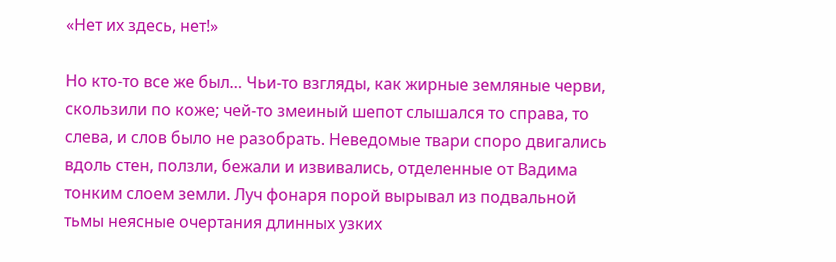«Нет их здесь, нет!»

Но кто-то все же был… Чьи-то взгляды, как жирные земляные черви, скользили по коже; чей-то змеиный шепот слышался то справа, то слева, и слов было не разобрать. Неведомые твари споро двигались вдоль стен, ползли, бежали и извивались, отделенные от Вадима тонким слоем земли. Луч фонаря порой вырывал из подвальной тьмы неясные очертания длинных узких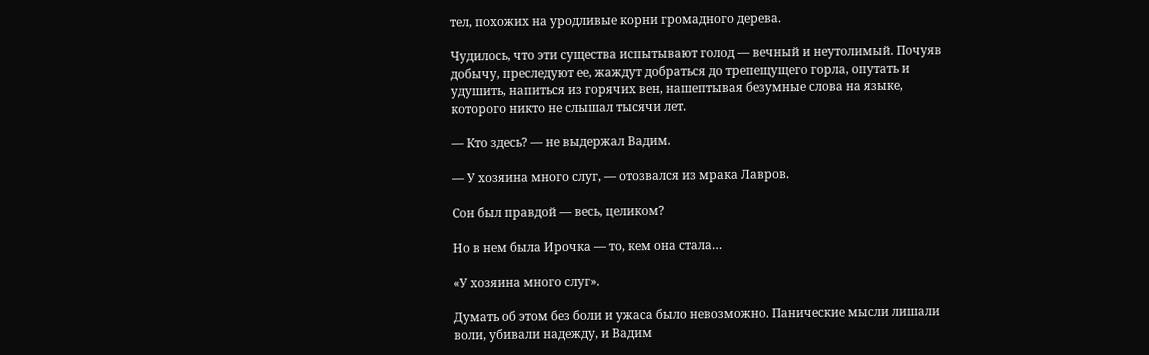тел, похожих на уродливые корни громадного дерева.

Чудилось, что эти существа испытывают голод — вечный и неутолимый. Почуяв добычу, преследуют ее, жаждут добраться до трепещущего горла, опутать и удушить, напиться из горячих вен, нашептывая безумные слова на языке, которого никто не слышал тысячи лет.

— Кто здесь? — не выдержал Вадим.

— У хозяина много слуг, — отозвался из мрака Лавров.

Сон был правдой — весь, целиком?

Но в нем была Ирочка — то, кем она стала…

«У хозяина много слуг».

Думать об этом без боли и ужаса было невозможно. Панические мысли лишали воли, убивали надежду, и Вадим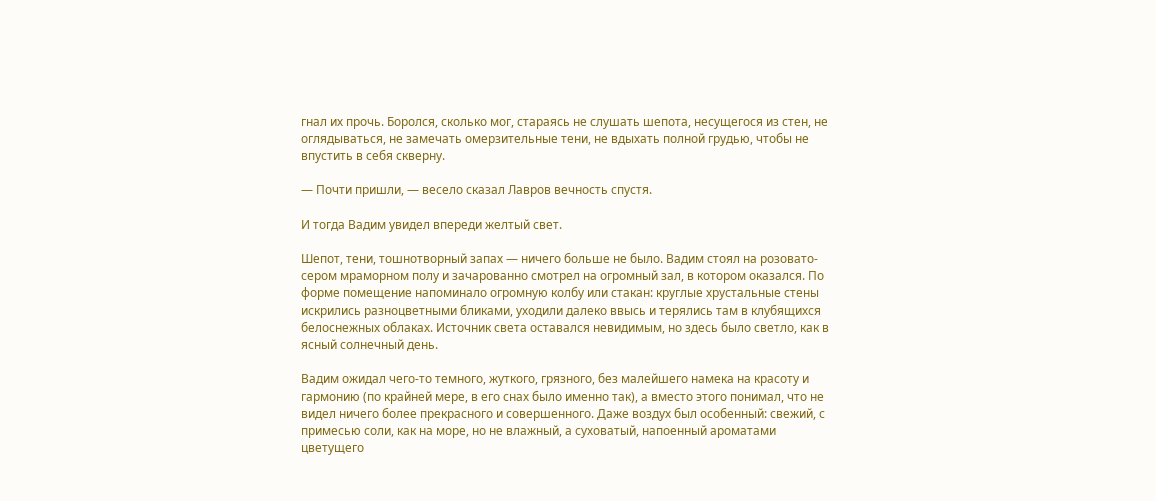гнал их прочь. Боролся, сколько мог, стараясь не слушать шепота, несущегося из стен, не оглядываться, не замечать омерзительные тени, не вдыхать полной грудью, чтобы не впустить в себя скверну.

— Почти пришли, — весело сказал Лавров вечность спустя.

И тогда Вадим увидел впереди желтый свет.

Шепот, тени, тошнотворный запах — ничего больше не было. Вадим стоял на розовато-сером мраморном полу и зачарованно смотрел на огромный зал, в котором оказался. По форме помещение напоминало огромную колбу или стакан: круглые хрустальные стены искрились разноцветными бликами, уходили далеко ввысь и терялись там в клубящихся белоснежных облаках. Источник света оставался невидимым, но здесь было светло, как в ясный солнечный день.

Вадим ожидал чего-то темного, жуткого, грязного, без малейшего намека на красоту и гармонию (по крайней мере, в его снах было именно так), а вместо этого понимал, что не видел ничего более прекрасного и совершенного. Даже воздух был особенный: свежий, с примесью соли, как на море, но не влажный, а суховатый, напоенный ароматами цветущего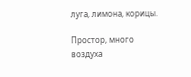луга, лимона, корицы.

Простор, много воздуха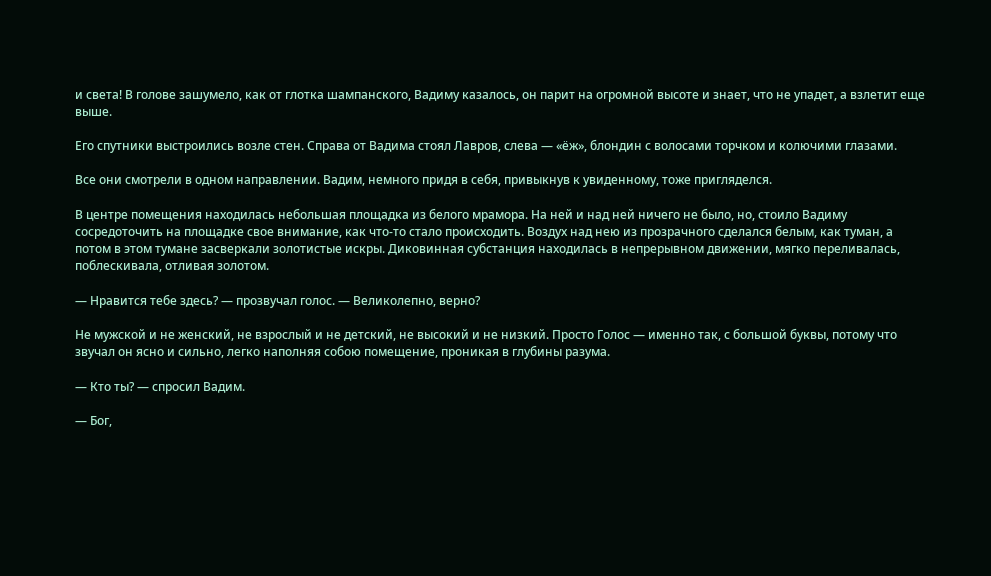и света! В голове зашумело, как от глотка шампанского, Вадиму казалось, он парит на огромной высоте и знает, что не упадет, а взлетит еще выше.

Его спутники выстроились возле стен. Справа от Вадима стоял Лавров, слева — «ёж», блондин с волосами торчком и колючими глазами.

Все они смотрели в одном направлении. Вадим, немного придя в себя, привыкнув к увиденному, тоже пригляделся.

В центре помещения находилась небольшая площадка из белого мрамора. На ней и над ней ничего не было, но, стоило Вадиму сосредоточить на площадке свое внимание, как что-то стало происходить. Воздух над нею из прозрачного сделался белым, как туман, а потом в этом тумане засверкали золотистые искры. Диковинная субстанция находилась в непрерывном движении, мягко переливалась, поблескивала, отливая золотом.

— Нравится тебе здесь? — прозвучал голос. — Великолепно, верно?

Не мужской и не женский, не взрослый и не детский, не высокий и не низкий. Просто Голос — именно так, с большой буквы, потому что звучал он ясно и сильно, легко наполняя собою помещение, проникая в глубины разума.

— Кто ты? — спросил Вадим.

— Бог,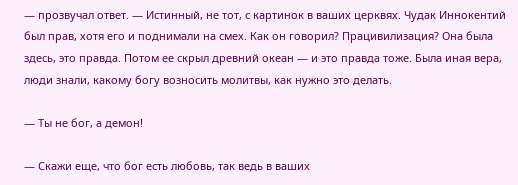— прозвучал ответ. — Истинный, не тот, с картинок в ваших церквях. Чудак Иннокентий был прав, хотя его и поднимали на смех. Как он говорил? Працивилизация? Она была здесь, это правда. Потом ее скрыл древний океан — и это правда тоже. Была иная вера, люди знали, какому богу возносить молитвы, как нужно это делать.

— Ты не бог, а демон!

— Скажи еще, что бог есть любовь, так ведь в ваших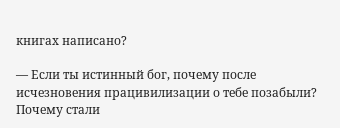книгах написано?

— Если ты истинный бог, почему после исчезновения працивилизации о тебе позабыли? Почему стали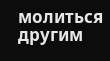молиться другим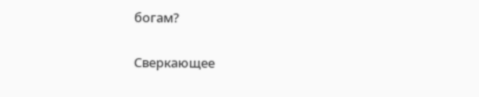богам?

Сверкающее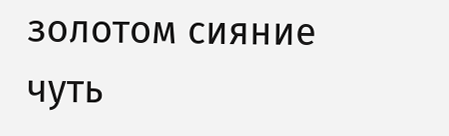золотом сияние чуть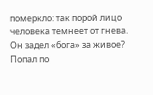померкло: так порой лицо человека темнеет от гнева. Он задел «бога» за живое? Попал по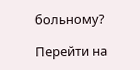больному?

Перейти на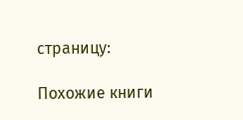страницу:

Похожие книги